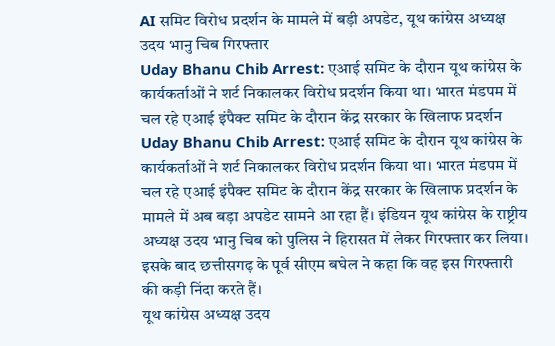AI समिट विरोध प्रदर्शन के मामले में बड़ी अपडेट, यूथ कांग्रेस अध्यक्ष उदय भानु चिब गिरफ्तार
Uday Bhanu Chib Arrest: एआई समिट के दौरान यूथ कांग्रेस के कार्यकर्ताओं ने शर्ट निकालकर विरोध प्रदर्शन किया था। भारत मंडपम में चल रहे एआई इंपैक्ट समिट के दौरान केंद्र सरकार के खिलाफ प्रदर्शन
Uday Bhanu Chib Arrest: एआई समिट के दौरान यूथ कांग्रेस के कार्यकर्ताओं ने शर्ट निकालकर विरोध प्रदर्शन किया था। भारत मंडपम में चल रहे एआई इंपैक्ट समिट के दौरान केंद्र सरकार के खिलाफ प्रदर्शन के मामले में अब बड़ा अपडेट सामने आ रहा हैं। इंडियन यूथ कांग्रेस के राष्ट्रीय अध्यक्ष उदय भानु चिब को पुलिस ने हिरासत में लेकर गिरफ्तार कर लिया। इसके बाद छत्तीसगढ़ के पूर्व सीएम बघेल ने कहा कि वह इस गिरफ्तारी की कड़ी निंदा करते हैं।
यूथ कांग्रेस अध्यक्ष उदय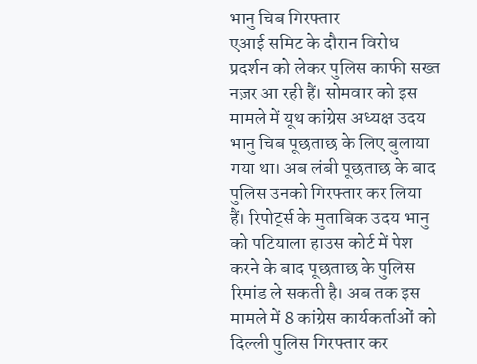भानु चिब गिरफ्तार
एआई समिट के दौरान विरोध प्रदर्शन को लेकर पुलिस काफी सख्त नज़र आ रही हैं। सोमवार को इस मामले में यूथ कांग्रेस अध्यक्ष उदय भानु चिब पूछताछ के लिए बुलाया गया था। अब लंबी पूछताछ के बाद पुलिस उनको गिरफ्तार कर लिया हैं। रिपोर्ट्स के मुताबिक उदय भानु को पटियाला हाउस कोर्ट में पेश करने के बाद पूछताछ के पुलिस रिमांड ले सकती है। अब तक इस मामले में 8 कांग्रेस कार्यकर्ताओं को दिल्ली पुलिस गिरफ्तार कर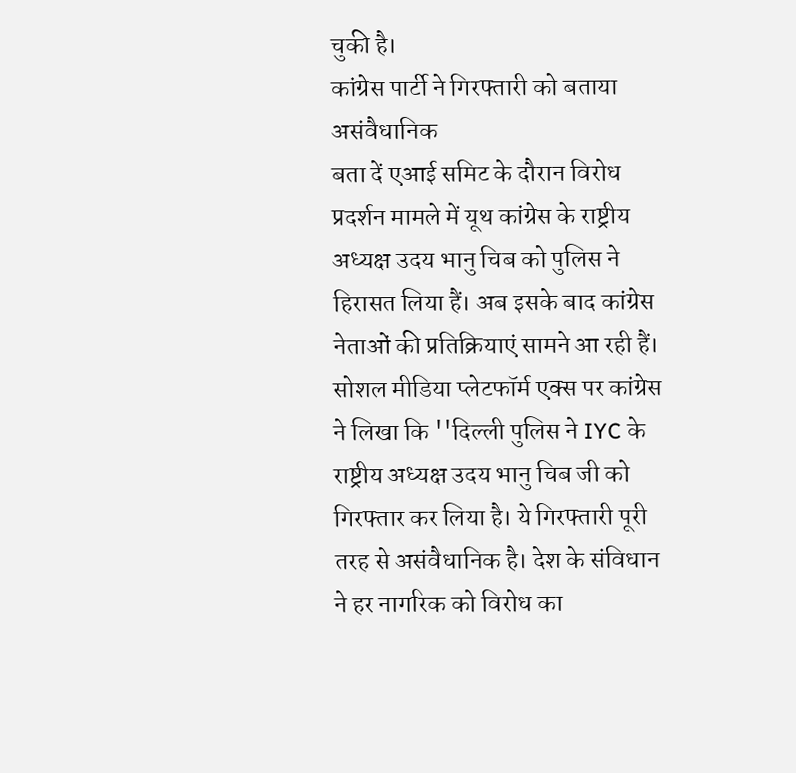चुकी है।
कांग्रेस पार्टी ने गिरफ्तारी को बताया असंवैधानिक
बता दें एआई समिट के दौरान विरोध प्रदर्शन मामले में यूथ कांग्रेस के राष्ट्रीय अध्यक्ष उदय भानु चिब को पुलिस ने हिरासत लिया हैं। अब इसके बाद कांग्रेस नेताओं की प्रतिक्रियाएं सामने आ रही हैं। सोशल मीडिया प्लेटफॉर्म एक्स पर कांग्रेस ने लिखा कि ''दिल्ली पुलिस ने IYC के राष्ट्रीय अध्यक्ष उदय भानु चिब जी को गिरफ्तार कर लिया है। ये गिरफ्तारी पूरी तरह से असंवैधानिक है। देश के संविधान ने हर नागरिक को विरोध का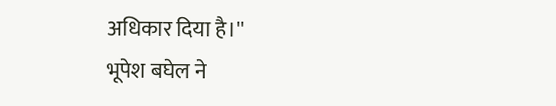अधिकार दिया है।''
भूपेश बघेल ने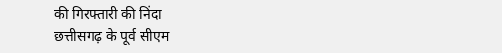की गिरफ्तारी की निंदा
छत्तीसगढ़ के पूर्व सीएम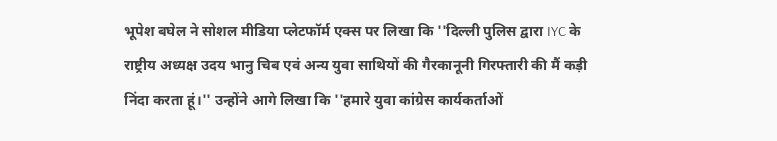भूपेश बघेल ने सोशल मीडिया प्लेटफॉर्म एक्स पर लिखा कि ''दिल्ली पुलिस द्वारा IYC के राष्ट्रीय अध्यक्ष उदय भानु चिब एवं अन्य युवा साथियों की गैरकानूनी गिरफ्तारी की मैं कड़ी निंदा करता हूं।'' उन्होंने आगे लिखा कि ''हमारे युवा कांग्रेस कार्यकर्ताओं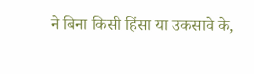ने बिना किसी हिंसा या उकसावे के,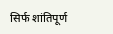सिर्फ शांतिपूर्ण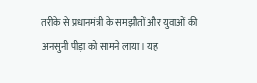तरीके से प्रधानमंत्री के समझौतों और युवाओं की अनसुनी पीड़ा को सामने लाया। यह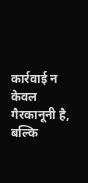कार्रवाई न केवल गैरकानूनी है, बल्कि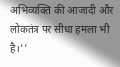अभिव्यक्ति की आजादी और लोकतंत्र पर सीधा हमला भी है।''